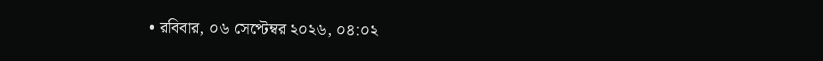• রবিবার, ০৬ সেপ্টেম্বর ২০২৬, ০৪:০২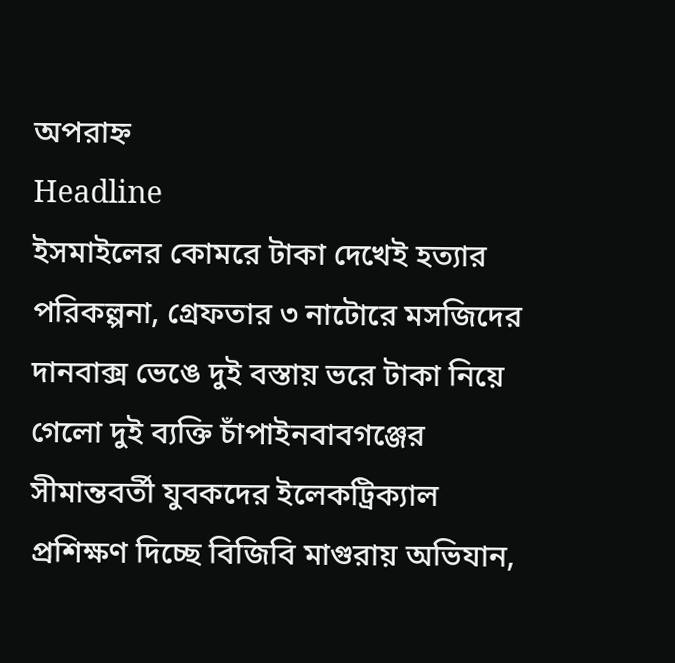অপরাহ্ন
Headline
ইসমাইলের কোমরে টাকা দেখেই হত্যার পরিকল্পনা, গ্রেফতার ৩ নাটোরে মসজিদের দানবাক্স ভেঙে দুই বস্তায় ভরে টাকা নিয়ে গেলো দুই ব্যক্তি চাঁপাইনবাবগঞ্জের সীমান্তবর্তী যুবকদের ইলেকট্রিক্যাল প্রশিক্ষণ দিচ্ছে বিজিবি মাগুরায় অভিযান,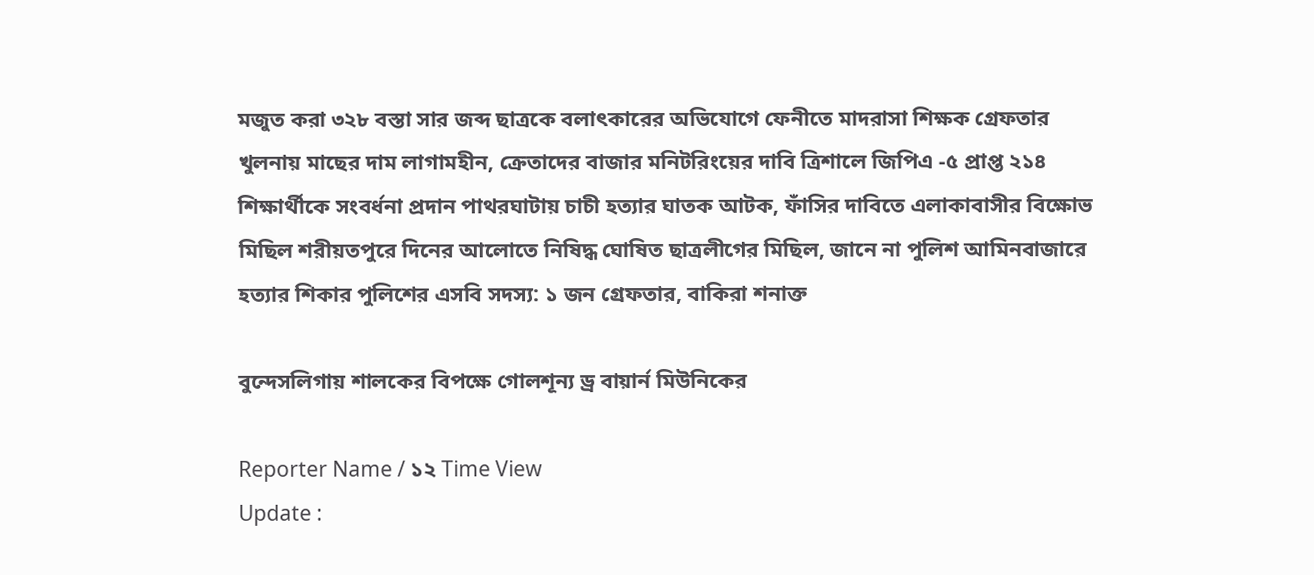মজুত করা ৩২৮ বস্তা সার জব্দ ছাত্রকে বলাৎকারের অভিযোগে ফেনীতে মাদরাসা শিক্ষক গ্রেফতার খুলনায় মাছের দাম লাগামহীন, ক্রেতাদের বাজার মনিটরিংয়ের দাবি ত্রিশালে জিপিএ -৫ প্রাপ্ত ২১৪ শিক্ষার্থীকে সংবর্ধনা প্রদান পাথরঘাটায় চাচী হত্যার ঘাতক আটক, ফাঁসির দাবিতে এলাকাবাসীর বিক্ষোভ মিছিল শরীয়তপুরে দিনের আলোতে নিষিদ্ধ ঘোষিত ছাত্রলীগের মিছিল, জানে না পুলিশ আমিনবাজারে হত্যার শিকার পুলিশের এসবি সদস্য: ১ জন গ্রেফতার, বাকিরা শনাক্ত

বুন্দেসলিগায় শালকের বিপক্ষে গোলশূন্য ড্র বায়ার্ন মিউনিকের

Reporter Name / ১২ Time View
Update :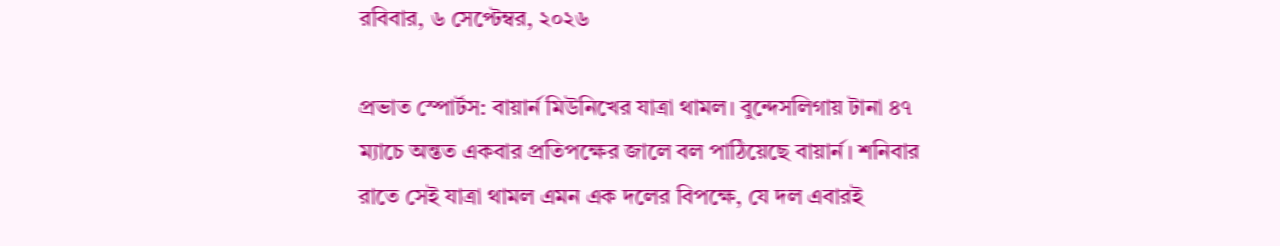রবিবার, ৬ সেপ্টেম্বর, ২০২৬

প্রভাত স্পোর্টস: বায়ার্ন মিউনিখের যাত্রা থামল। বুন্দেসলিগায় টানা ৪৭ ম্যাচে অন্তত একবার প্রতিপক্ষের জালে বল পাঠিয়েছে বায়ার্ন। শনিবার রাতে সেই যাত্রা থামল এমন এক দলের বিপক্ষে, যে দল এবারই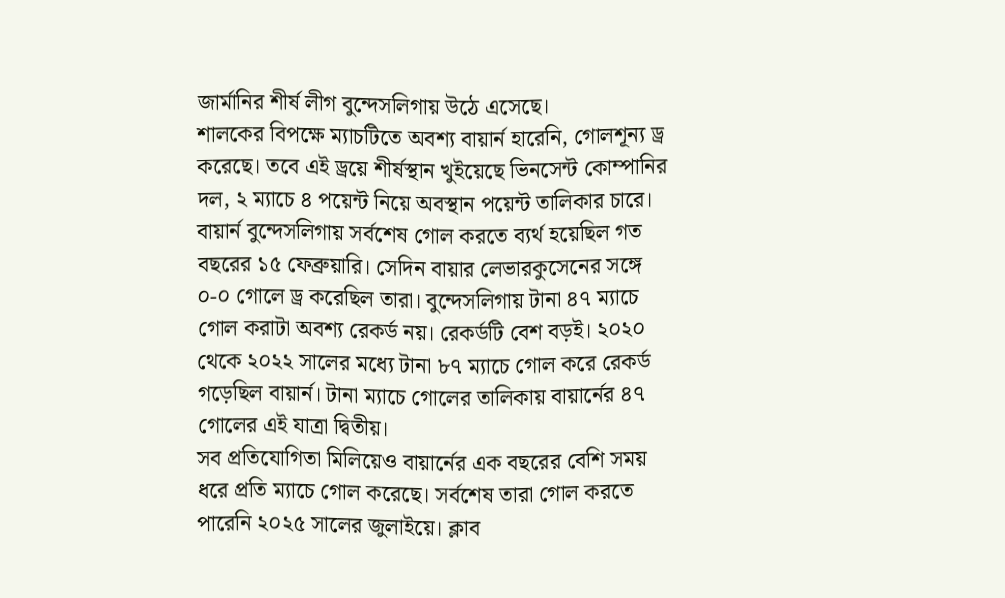জার্মানির শীর্ষ লীগ বুন্দেসলিগায় উঠে এসেছে।
শালকের বিপক্ষে ম্যাচটিতে অবশ্য বায়ার্ন হারেনি, গোলশূন্য ড্র করেছে। তবে এই ড্রয়ে শীর্ষস্থান খুইয়েছে ভিনসেন্ট কোম্পানির দল, ২ ম্যাচে ৪ পয়েন্ট নিয়ে অবস্থান পয়েন্ট তালিকার চারে।
বায়ার্ন বুন্দেসলিগায় সর্বশেষ গোল করতে ব্যর্থ হয়েছিল গত বছরের ১৫ ফেব্রুয়ারি। সেদিন বায়ার লেভারকুসেনের সঙ্গে ০-০ গোলে ড্র করেছিল তারা। বুন্দেসলিগায় টানা ৪৭ ম্যাচে গোল করাটা অবশ্য রেকর্ড নয়। রেকর্ডটি বেশ বড়ই। ২০২০ থেকে ২০২২ সালের মধ্যে টানা ৮৭ ম্যাচে গোল করে রেকর্ড গড়েছিল বায়ার্ন। টানা ম্যাচে গোলের তালিকায় বায়ার্নের ৪৭ গোলের এই যাত্রা দ্বিতীয়।
সব প্রতিযোগিতা মিলিয়েও বায়ার্নের এক বছরের বেশি সময় ধরে প্রতি ম্যাচে গোল করেছে। সর্বশেষ তারা গোল করতে পারেনি ২০২৫ সালের জুলাইয়ে। ক্লাব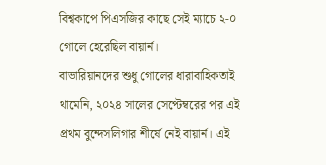বিশ্বকাপে পিএসজির কাছে সেই ম্যাচে ২-০ গোলে হেরেছিল বায়ার্ন।
বাভারিয়ানদের শুধু গোলের ধারাবাহিকতাই থামেনি, ২০২৪ সালের সেপ্টেম্বরের পর এই প্রথম বুন্দেসলিগার শীর্ষে নেই বায়ার্ন। এই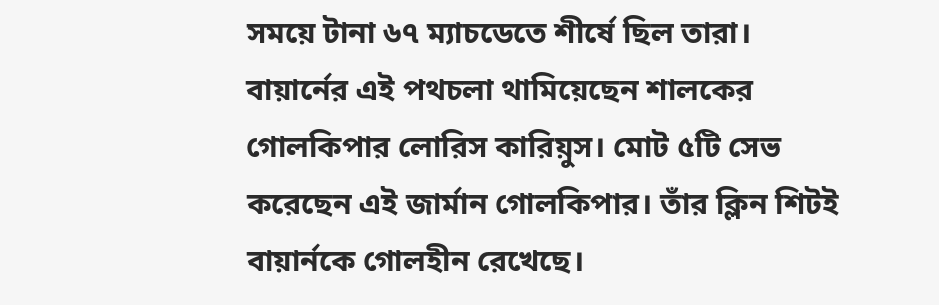সময়ে টানা ৬৭ ম্যাচডেতে শীর্ষে ছিল তারা। বায়ার্নের এই পথচলা থামিয়েছেন শালকের গোলকিপার লোরিস কারিয়ুস। মোট ৫টি সেভ করেছেন এই জার্মান গোলকিপার। তাঁর ক্লিন শিটই বায়ার্নকে গোলহীন রেখেছে।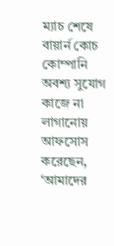ম্যাচ শেষে বায়ার্ন কোচ কোম্পানি অবশ্য সুযোগ কাজে না লাগানোয় আফসোস করেছেন, ‘আমাদের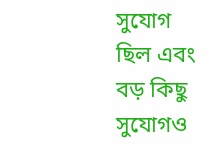সুযোগ ছিল এবং বড় কিছু সুযোগও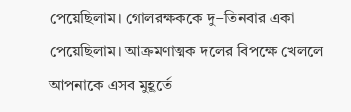পেয়েছিলাম। গোলরক্ষককে দু–তিনবার একা পেয়েছিলাম। আক্রমণাত্মক দলের বিপক্ষে খেললে আপনাকে এসব মুহূর্তে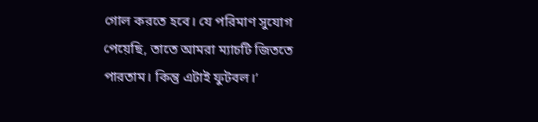গোল করতে হবে। যে পরিমাণ সুযোগ পেয়েছি, তাতে আমরা ম্যাচটি জিততে পারতাম। কিন্তু এটাই ফুটবল।’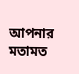আপনার মতামত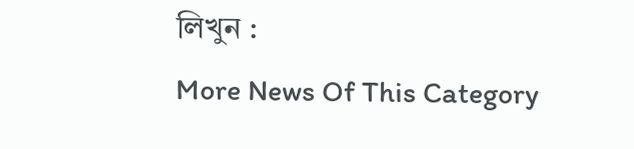লিখুন :
More News Of This Category